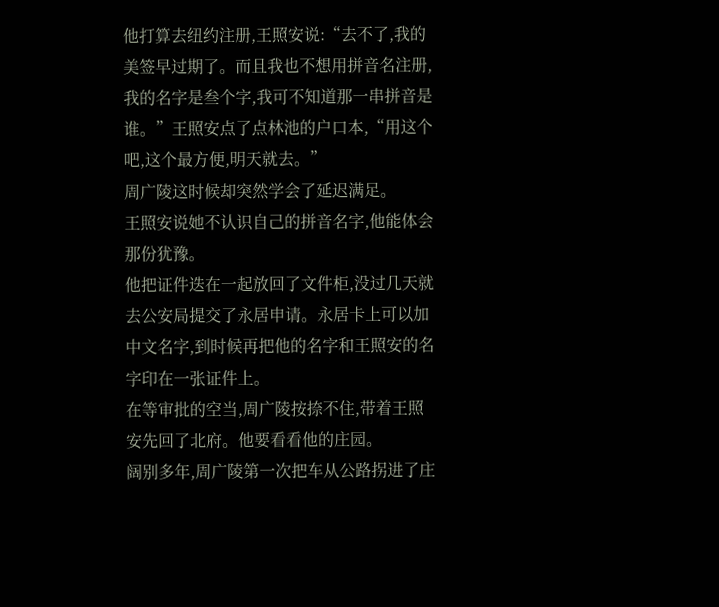他打算去纽约注册,王照安说:“去不了,我的美签早过期了。而且我也不想用拼音名注册,我的名字是叁个字,我可不知道那一串拼音是谁。”王照安点了点林池的户口本,“用这个吧,这个最方便,明天就去。”
周广陵这时候却突然学会了延迟满足。
王照安说她不认识自己的拼音名字,他能体会那份犹豫。
他把证件迭在一起放回了文件柜,没过几天就去公安局提交了永居申请。永居卡上可以加中文名字,到时候再把他的名字和王照安的名字印在一张证件上。
在等审批的空当,周广陵按捺不住,带着王照安先回了北府。他要看看他的庄园。
阔别多年,周广陵第一次把车从公路拐进了庄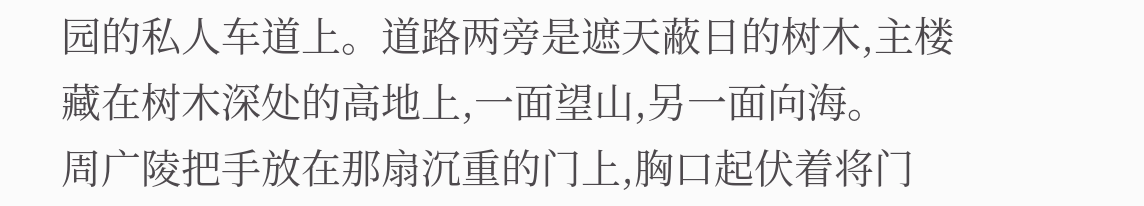园的私人车道上。道路两旁是遮天蔽日的树木,主楼藏在树木深处的高地上,一面望山,另一面向海。
周广陵把手放在那扇沉重的门上,胸口起伏着将门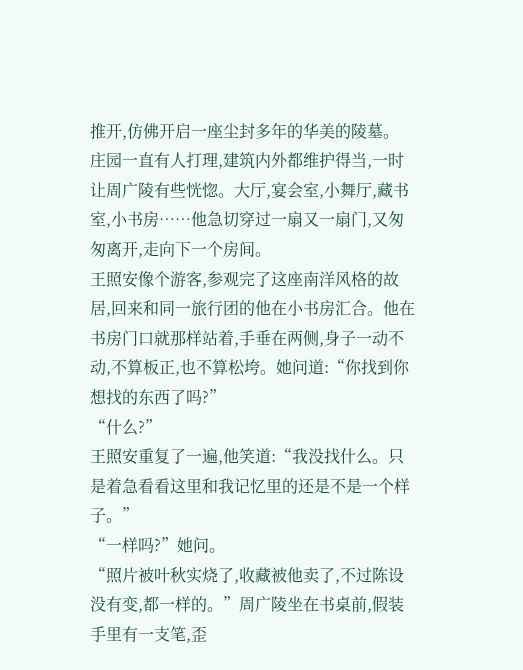推开,仿佛开启一座尘封多年的华美的陵墓。
庄园一直有人打理,建筑内外都维护得当,一时让周广陵有些恍惚。大厅,宴会室,小舞厅,藏书室,小书房……他急切穿过一扇又一扇门,又匆匆离开,走向下一个房间。
王照安像个游客,参观完了这座南洋风格的故居,回来和同一旅行团的他在小书房汇合。他在书房门口就那样站着,手垂在两侧,身子一动不动,不算板正,也不算松垮。她问道:“你找到你想找的东西了吗?”
“什么?”
王照安重复了一遍,他笑道:“我没找什么。只是着急看看这里和我记忆里的还是不是一个样子。”
“一样吗?”她问。
“照片被叶秋实烧了,收藏被他卖了,不过陈设没有变,都一样的。”周广陵坐在书桌前,假装手里有一支笔,歪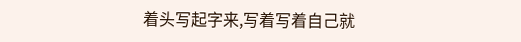着头写起字来,写着写着自己就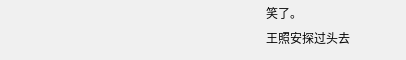笑了。
王照安探过头去